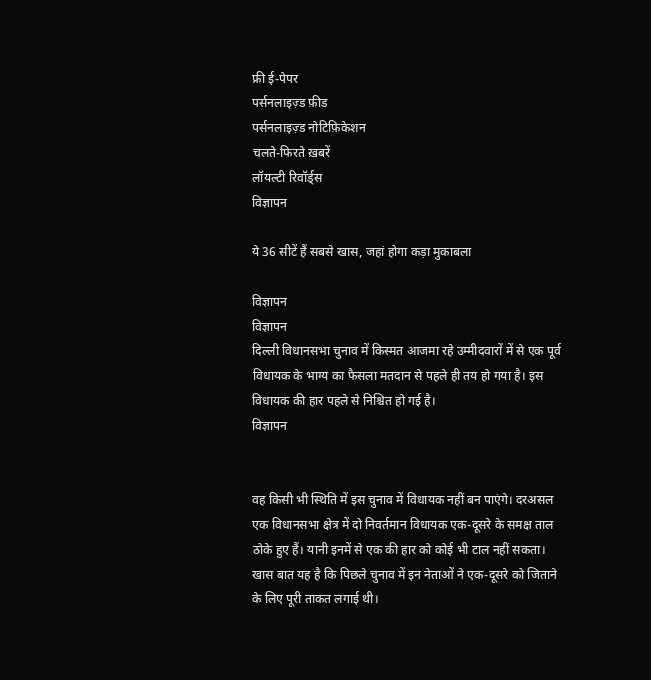फ्री ई-पेपर
पर्सनलाइज़्ड फ़ीड
पर्सनलाइज़्ड नोटिफ़िकेशन
चलते-फिरते ख़बरें
लॉयल्टी रिवॉर्ड्स
विज्ञापन

ये 36 सीटें हैं सबसे खास, जहां होगा कड़ा मुकाबला

विज्ञापन
विज्ञापन
दिल्ली विधानसभा चुनाव में किस्मत आजमा रहे उम्मीदवारों में से एक पूर्व विधायक के भाग्य का फैसला मतदान से पहले ही तय हो गया है। इस विधायक की हार पहले से निश्चित हो गई है।
विज्ञापन


वह किसी भी स्थिति में इस चुनाव में विधायक नहीं बन पाएंगे। दरअसल एक विधानसभा क्षेत्र में दो निवर्तमान विधायक एक-दूसरे के समक्ष ताल ठोके हुए हैं। यानी इनमें से एक की हार को कोई भी टाल नहीं सकता। खास बात यह है कि पिछले चुनाव में इन नेताओं ने एक-दूसरे को जिताने के लिए पूरी ताकत लगाई थी।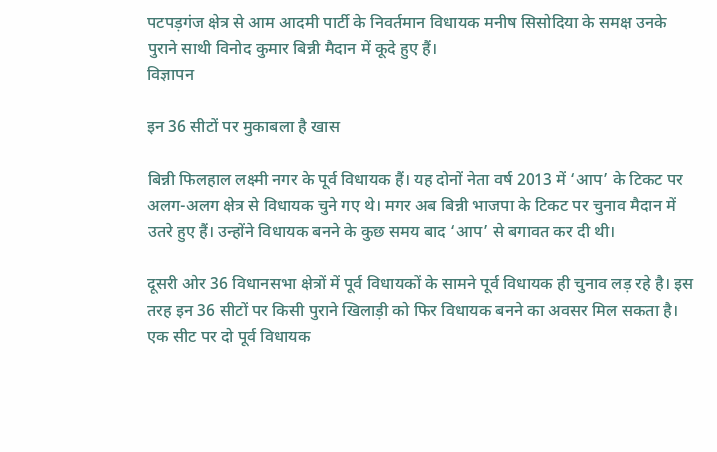पटपड़गंज क्षेत्र से आम आदमी पार्टी के निवर्तमान विधायक मनीष सिसोदिया के समक्ष उनके पुराने साथी विनोद कुमार बिन्नी मैदान में कूदे हुए हैं।
विज्ञापन

इन 36 सीटों पर मुकाबला है खास

बिन्नी फिलहाल लक्ष्मी नगर के पूर्व विधायक हैं। यह दोनों नेता वर्ष 2013 में ‘आप’ के टिकट पर अलग-अलग क्षेत्र से विधायक चुने गए थे। मगर अब बिन्नी भाजपा के टिकट पर चुनाव मैदान में उतरे हुए हैं। उन्होंने विधायक बनने के कुछ समय बाद ‘आप’ से बगावत कर दी थी।

दूसरी ओर 36 विधानसभा क्षेत्रों में पूर्व विधायकों के सामने पूर्व विधायक ही चुनाव लड़ रहे है। इस तरह इन 36 सीटों पर किसी पुराने खिलाड़ी को फिर विधायक बनने का अवसर मिल सकता है। एक सीट पर दो पूर्व विधायक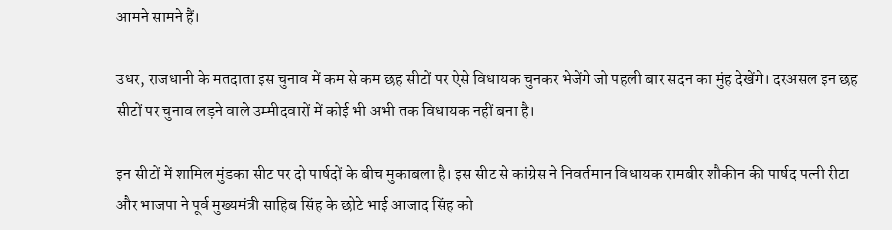आमने सामने हैं।

उधर, राजधानी के मतदाता इस चुनाव में कम से कम छह सीटों पर ऐसे विधायक चुनकर भेजेंगे जो पहली बार सदन का मुंह देखेंगे। दरअसल इन छह सीटों पर चुनाव लड़ने वाले उम्मीदवारों में कोई भी अभी तक विधायक नहीं बना है।

इन सीटों में शामिल मुंडका सीट पर दो पार्षदों के बीच मुकाबला है। इस सीट से कांग्रेस ने निवर्तमान विधायक रामबीर शौकीन की पार्षद पत्नी रीटा और भाजपा ने पूर्व मुख्यमंत्री साहिब सिंह के छोटे भाई आजाद सिंह को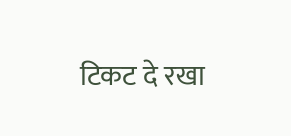टिकट दे रखा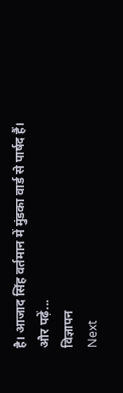है। आजाद सिंह वर्तमान में मुंडका वार्ड से पार्षद हैं।
और पढ़ें...
विज्ञापन
Next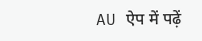AU ऐप में पढ़ें